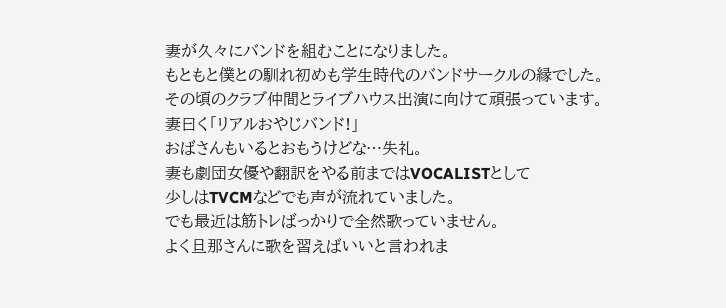妻が久々にバンドを組むことになりました。
もともと僕との馴れ初めも学生時代のバンドサークルの縁でした。
その頃のクラブ仲間とライブハウス出演に向けて頑張っています。
妻曰く「リアルおやじバンド!」
おばさんもいるとおもうけどな…失礼。
妻も劇団女優や翻訳をやる前まではVOCALISTとして
少しはTVCMなどでも声が流れていました。
でも最近は筋トレばっかりで全然歌っていません。
よく旦那さんに歌を習えばいいと言われま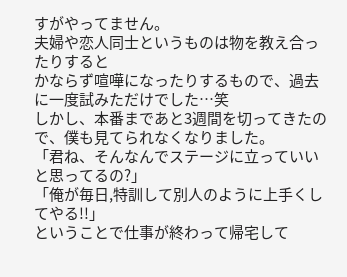すがやってません。
夫婦や恋人同士というものは物を教え合ったりすると
かならず喧嘩になったりするもので、過去に一度試みただけでした…笑
しかし、本番まであと3週間を切ってきたので、僕も見てられなくなりました。
「君ね、そんなんでステージに立っていいと思ってるの?」
「俺が毎日,特訓して別人のように上手くしてやる!!」
ということで仕事が終わって帰宅して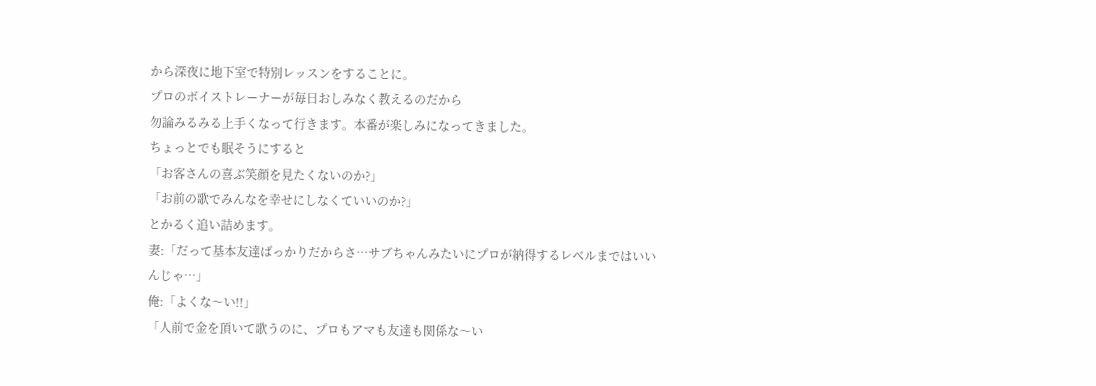から深夜に地下室で特別レッスンをすることに。
プロのボイストレーナーが毎日おしみなく教えるのだから
勿論みるみる上手くなって行きます。本番が楽しみになってきました。
ちょっとでも眠そうにすると
「お客さんの喜ぶ笑顔を見たくないのか?」
「お前の歌でみんなを幸せにしなくていいのか?」
とかるく追い詰めます。
妻:「だって基本友達ばっかりだからさ…サブちゃんみたいにプロが納得するレベルまではいいんじゃ…」
俺:「よくな〜い!!」
「人前で金を頂いて歌うのに、プロもアマも友達も関係な〜い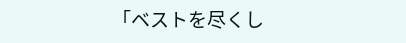「ベストを尽くし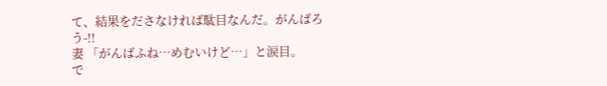て、結果をださなければ駄目なんだ。がんばろう-!!
妻 「がんばふね…めむいけど…」と涙目。
で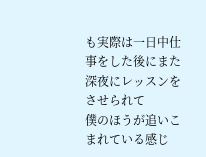も実際は一日中仕事をした後にまた深夜にレッスンをさせられて
僕のほうが追いこまれている感じ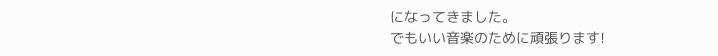になってきました。
でもいい音楽のために頑張ります!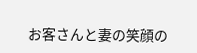お客さんと妻の笑顔の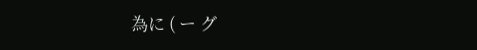為に ( ー グ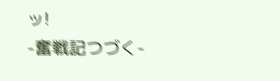ッ!
-奮戦記つづく-